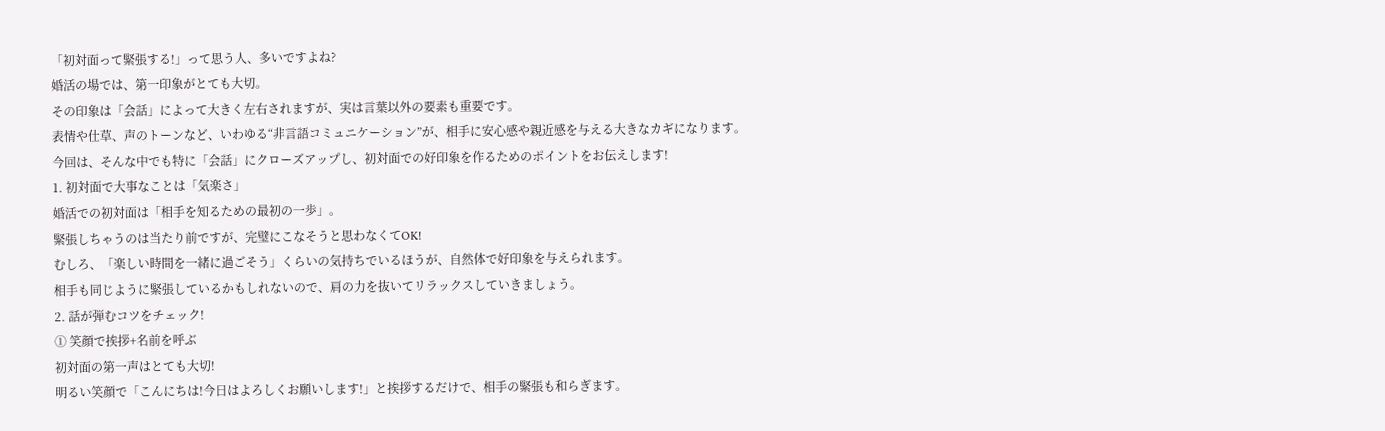「初対面って緊張する!」って思う人、多いですよね?
婚活の場では、第一印象がとても大切。
その印象は「会話」によって大きく左右されますが、実は言葉以外の要素も重要です。
表情や仕草、声のトーンなど、いわゆる“非言語コミュニケーション”が、相手に安心感や親近感を与える大きなカギになります。
今回は、そんな中でも特に「会話」にクローズアップし、初対面での好印象を作るためのポイントをお伝えします!
1. 初対面で大事なことは「気楽さ」
婚活での初対面は「相手を知るための最初の一歩」。
緊張しちゃうのは当たり前ですが、完璧にこなそうと思わなくてOK!
むしろ、「楽しい時間を一緒に過ごそう」くらいの気持ちでいるほうが、自然体で好印象を与えられます。
相手も同じように緊張しているかもしれないので、肩の力を抜いてリラックスしていきましょう。
2. 話が弾むコツをチェック!
① 笑顔で挨拶+名前を呼ぶ
初対面の第一声はとても大切!
明るい笑顔で「こんにちは!今日はよろしくお願いします!」と挨拶するだけで、相手の緊張も和らぎます。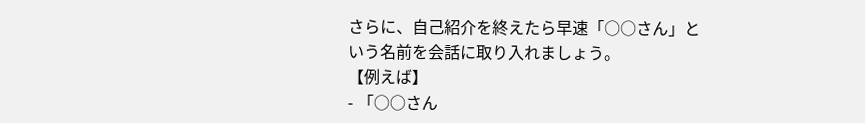さらに、自己紹介を終えたら早速「○○さん」という名前を会話に取り入れましょう。
【例えば】
- 「○○さん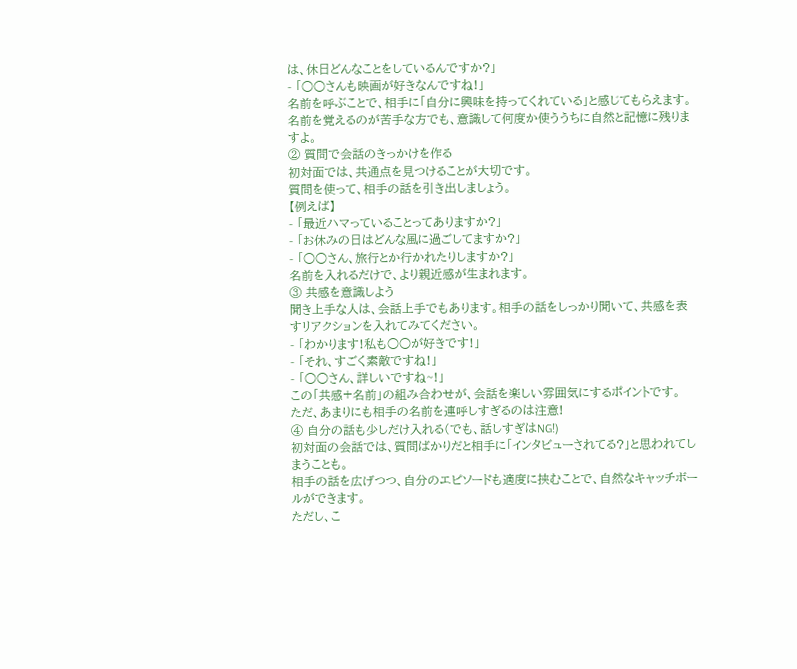は、休日どんなことをしているんですか?」
- 「○○さんも映画が好きなんですね!」
名前を呼ぶことで、相手に「自分に興味を持ってくれている」と感じてもらえます。
名前を覚えるのが苦手な方でも、意識して何度か使ううちに自然と記憶に残りますよ。
② 質問で会話のきっかけを作る
初対面では、共通点を見つけることが大切です。
質問を使って、相手の話を引き出しましょう。
【例えば】
- 「最近ハマっていることってありますか?」
- 「お休みの日はどんな風に過ごしてますか?」
- 「○○さん、旅行とか行かれたりしますか?」
名前を入れるだけで、より親近感が生まれます。
③ 共感を意識しよう
聞き上手な人は、会話上手でもあります。相手の話をしっかり聞いて、共感を表すリアクションを入れてみてください。
- 「わかります!私も○○が好きです!」
- 「それ、すごく素敵ですね!」
- 「○○さん、詳しいですね~!」
この「共感+名前」の組み合わせが、会話を楽しい雰囲気にするポイントです。
ただ、あまりにも相手の名前を連呼しすぎるのは注意!
④ 自分の話も少しだけ入れる(でも、話しすぎはNG!)
初対面の会話では、質問ばかりだと相手に「インタビューされてる?」と思われてしまうことも。
相手の話を広げつつ、自分のエピソードも適度に挟むことで、自然なキャッチボールができます。
ただし、こ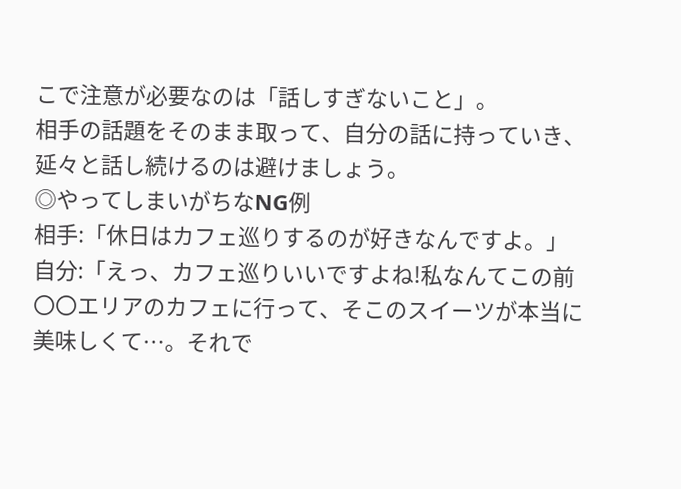こで注意が必要なのは「話しすぎないこと」。
相手の話題をそのまま取って、自分の話に持っていき、延々と話し続けるのは避けましょう。
◎やってしまいがちなNG例
相手:「休日はカフェ巡りするのが好きなんですよ。」
自分:「えっ、カフェ巡りいいですよね!私なんてこの前〇〇エリアのカフェに行って、そこのスイーツが本当に美味しくて…。それで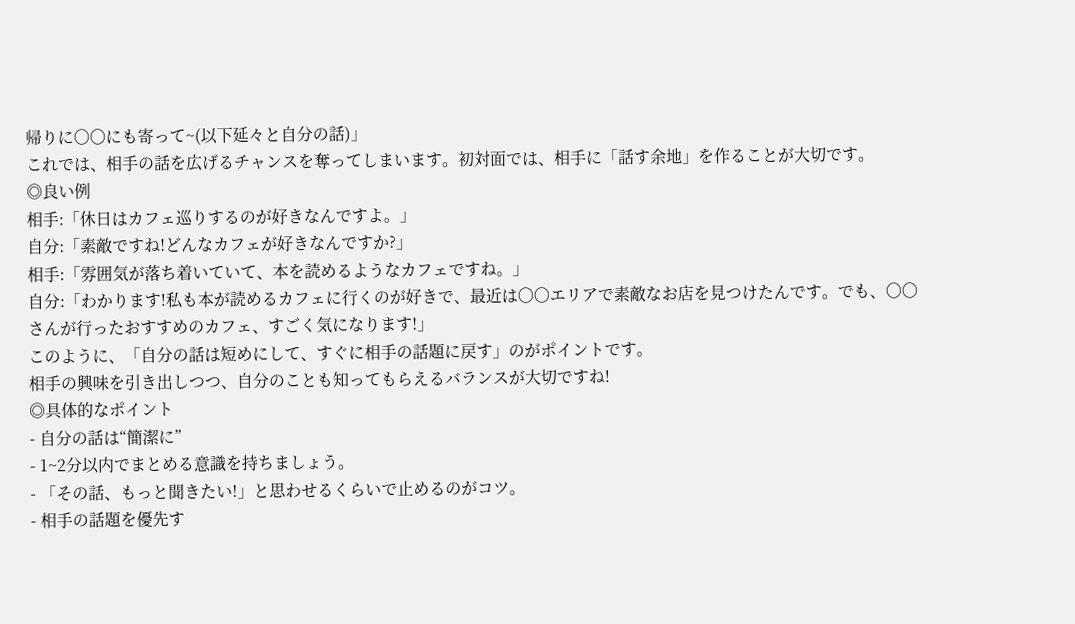帰りに〇〇にも寄って~(以下延々と自分の話)」
これでは、相手の話を広げるチャンスを奪ってしまいます。初対面では、相手に「話す余地」を作ることが大切です。
◎良い例
相手:「休日はカフェ巡りするのが好きなんですよ。」
自分:「素敵ですね!どんなカフェが好きなんですか?」
相手:「雰囲気が落ち着いていて、本を読めるようなカフェですね。」
自分:「わかります!私も本が読めるカフェに行くのが好きで、最近は〇〇エリアで素敵なお店を見つけたんです。でも、〇〇さんが行ったおすすめのカフェ、すごく気になります!」
このように、「自分の話は短めにして、すぐに相手の話題に戻す」のがポイントです。
相手の興味を引き出しつつ、自分のことも知ってもらえるバランスが大切ですね!
◎具体的なポイント
- 自分の話は“簡潔に”
- 1~2分以内でまとめる意識を持ちましょう。
- 「その話、もっと聞きたい!」と思わせるくらいで止めるのがコツ。
- 相手の話題を優先す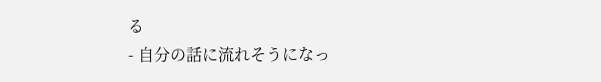る
- 自分の話に流れそうになっ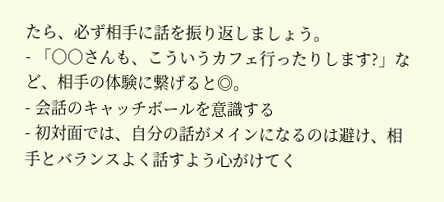たら、必ず相手に話を振り返しましょう。
- 「○○さんも、こういうカフェ行ったりします?」など、相手の体験に繋げると◎。
- 会話のキャッチボールを意識する
- 初対面では、自分の話がメインになるのは避け、相手とバランスよく話すよう心がけてく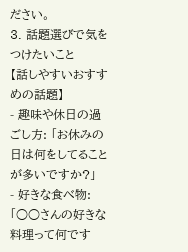ださい。
3. 話題選びで気をつけたいこと
【話しやすいおすすめの話題】
- 趣味や休日の過ごし方: 「お休みの日は何をしてることが多いですか?」
- 好きな食べ物: 「○○さんの好きな料理って何です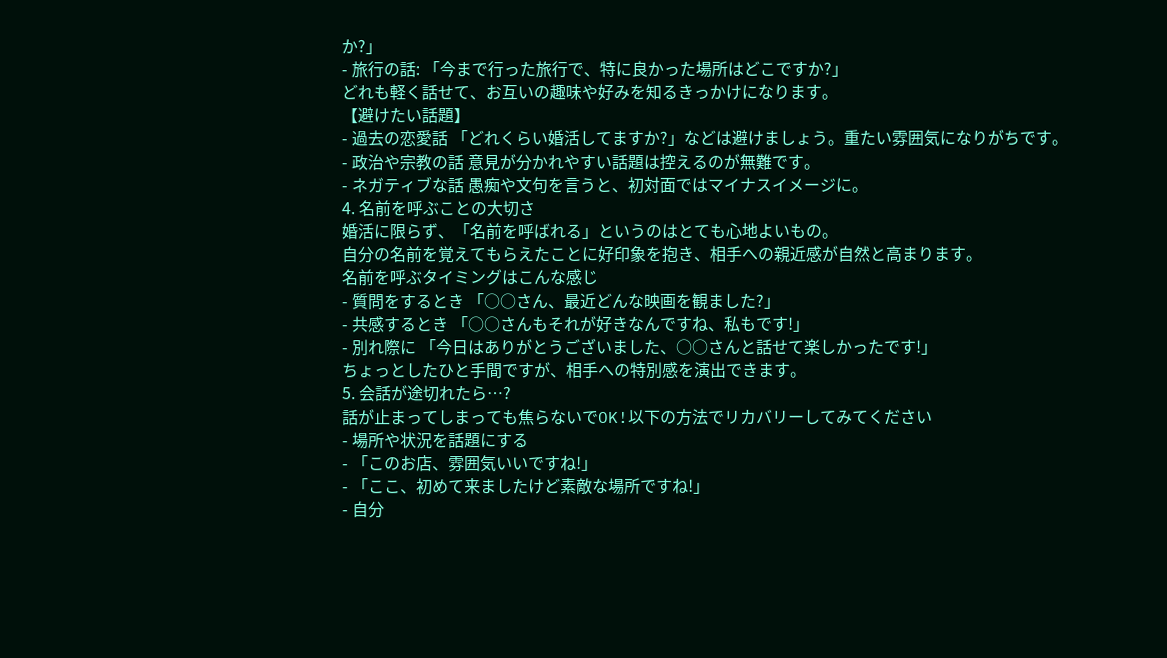か?」
- 旅行の話: 「今まで行った旅行で、特に良かった場所はどこですか?」
どれも軽く話せて、お互いの趣味や好みを知るきっかけになります。
【避けたい話題】
- 過去の恋愛話 「どれくらい婚活してますか?」などは避けましょう。重たい雰囲気になりがちです。
- 政治や宗教の話 意見が分かれやすい話題は控えるのが無難です。
- ネガティブな話 愚痴や文句を言うと、初対面ではマイナスイメージに。
4. 名前を呼ぶことの大切さ
婚活に限らず、「名前を呼ばれる」というのはとても心地よいもの。
自分の名前を覚えてもらえたことに好印象を抱き、相手への親近感が自然と高まります。
名前を呼ぶタイミングはこんな感じ
- 質問をするとき 「○○さん、最近どんな映画を観ました?」
- 共感するとき 「○○さんもそれが好きなんですね、私もです!」
- 別れ際に 「今日はありがとうございました、○○さんと話せて楽しかったです!」
ちょっとしたひと手間ですが、相手への特別感を演出できます。
5. 会話が途切れたら…?
話が止まってしまっても焦らないでOK!以下の方法でリカバリーしてみてください
- 場所や状況を話題にする
- 「このお店、雰囲気いいですね!」
- 「ここ、初めて来ましたけど素敵な場所ですね!」
- 自分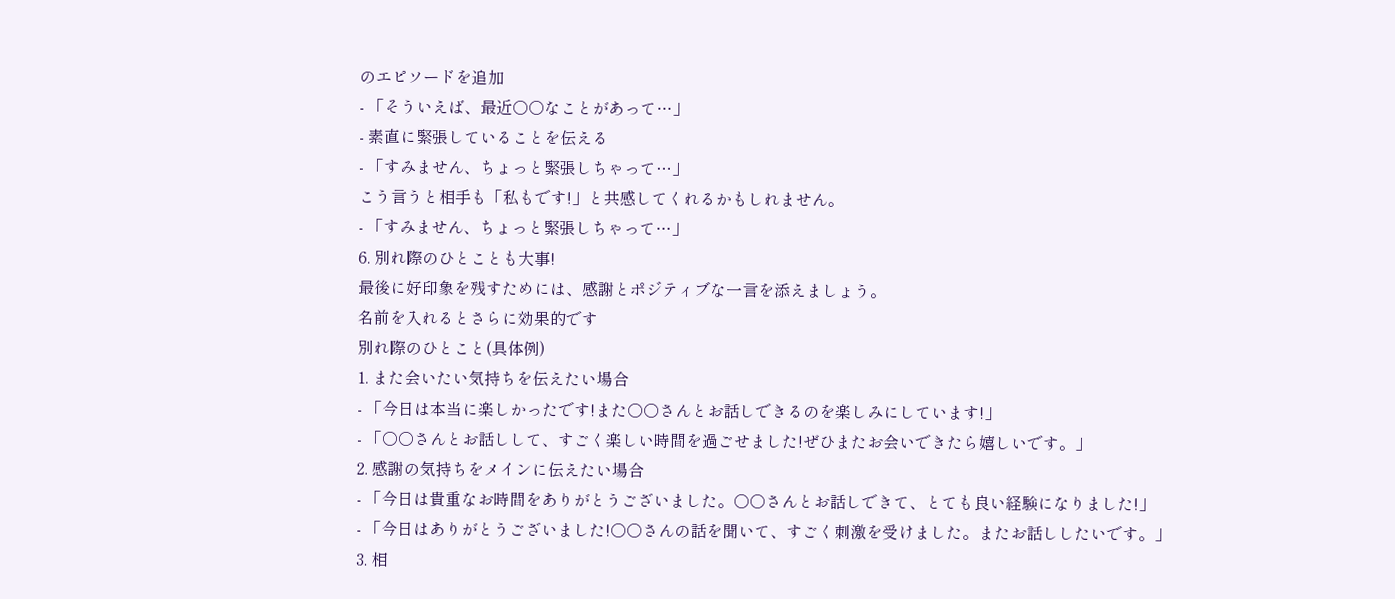のエピソードを追加
- 「そういえば、最近○○なことがあって…」
- 素直に緊張していることを伝える
- 「すみません、ちょっと緊張しちゃって…」
こう言うと相手も「私もです!」と共感してくれるかもしれません。
- 「すみません、ちょっと緊張しちゃって…」
6. 別れ際のひとことも大事!
最後に好印象を残すためには、感謝とポジティブな一言を添えましょう。
名前を入れるとさらに効果的です
別れ際のひとこと(具体例)
1. また会いたい気持ちを伝えたい場合
- 「今日は本当に楽しかったです!また○○さんとお話しできるのを楽しみにしています!」
- 「○○さんとお話しして、すごく楽しい時間を過ごせました!ぜひまたお会いできたら嬉しいです。」
2. 感謝の気持ちをメインに伝えたい場合
- 「今日は貴重なお時間をありがとうございました。○○さんとお話しできて、とても良い経験になりました!」
- 「今日はありがとうございました!○○さんの話を聞いて、すごく刺激を受けました。またお話ししたいです。」
3. 相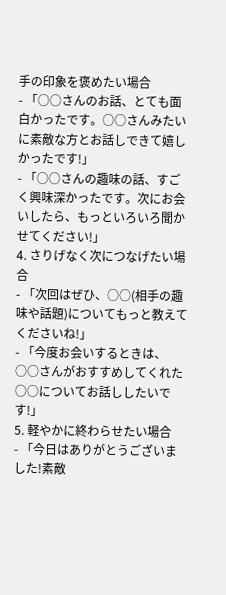手の印象を褒めたい場合
- 「○○さんのお話、とても面白かったです。○○さんみたいに素敵な方とお話しできて嬉しかったです!」
- 「○○さんの趣味の話、すごく興味深かったです。次にお会いしたら、もっといろいろ聞かせてください!」
4. さりげなく次につなげたい場合
- 「次回はぜひ、○○(相手の趣味や話題)についてもっと教えてくださいね!」
- 「今度お会いするときは、○○さんがおすすめしてくれた○○についてお話ししたいです!」
5. 軽やかに終わらせたい場合
- 「今日はありがとうございました!素敵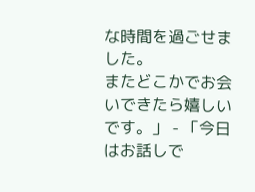な時間を過ごせました。
またどこかでお会いできたら嬉しいです。」 - 「今日はお話しで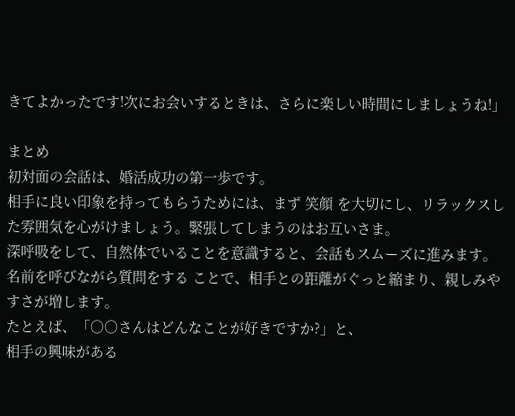きてよかったです!次にお会いするときは、さらに楽しい時間にしましょうね!」

まとめ
初対面の会話は、婚活成功の第一歩です。
相手に良い印象を持ってもらうためには、まず 笑顔 を大切にし、リラックスした雰囲気を心がけましょう。緊張してしまうのはお互いさま。
深呼吸をして、自然体でいることを意識すると、会話もスムーズに進みます。
名前を呼びながら質問をする ことで、相手との距離がぐっと縮まり、親しみやすさが増します。
たとえば、「○○さんはどんなことが好きですか?」と、
相手の興味がある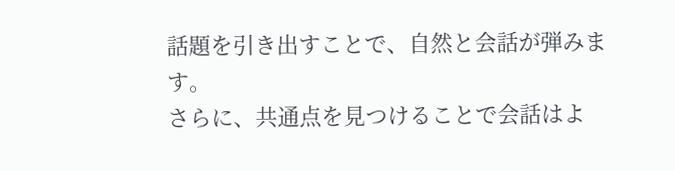話題を引き出すことで、自然と会話が弾みます。
さらに、共通点を見つけることで会話はよ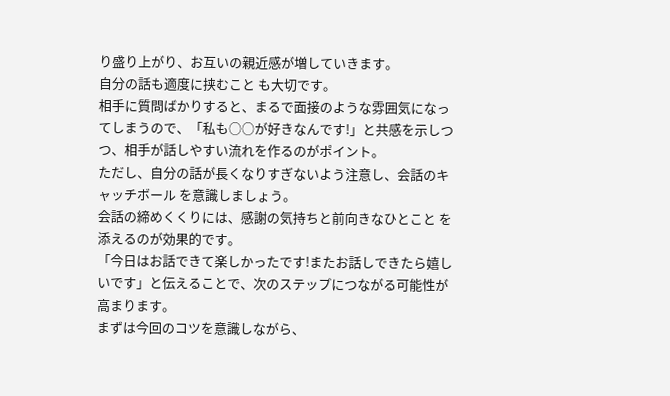り盛り上がり、お互いの親近感が増していきます。
自分の話も適度に挟むこと も大切です。
相手に質問ばかりすると、まるで面接のような雰囲気になってしまうので、「私も○○が好きなんです!」と共感を示しつつ、相手が話しやすい流れを作るのがポイント。
ただし、自分の話が長くなりすぎないよう注意し、会話のキャッチボール を意識しましょう。
会話の締めくくりには、感謝の気持ちと前向きなひとこと を添えるのが効果的です。
「今日はお話できて楽しかったです!またお話しできたら嬉しいです」と伝えることで、次のステップにつながる可能性が高まります。
まずは今回のコツを意識しながら、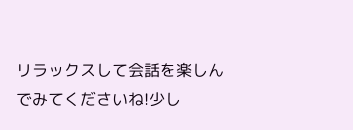リラックスして会話を楽しんでみてくださいね!少し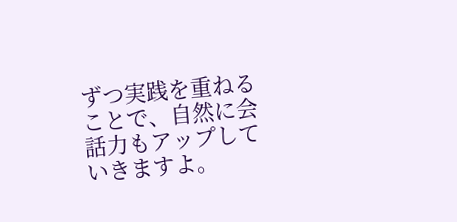ずつ実践を重ねることで、自然に会話力もアップしていきますよ。